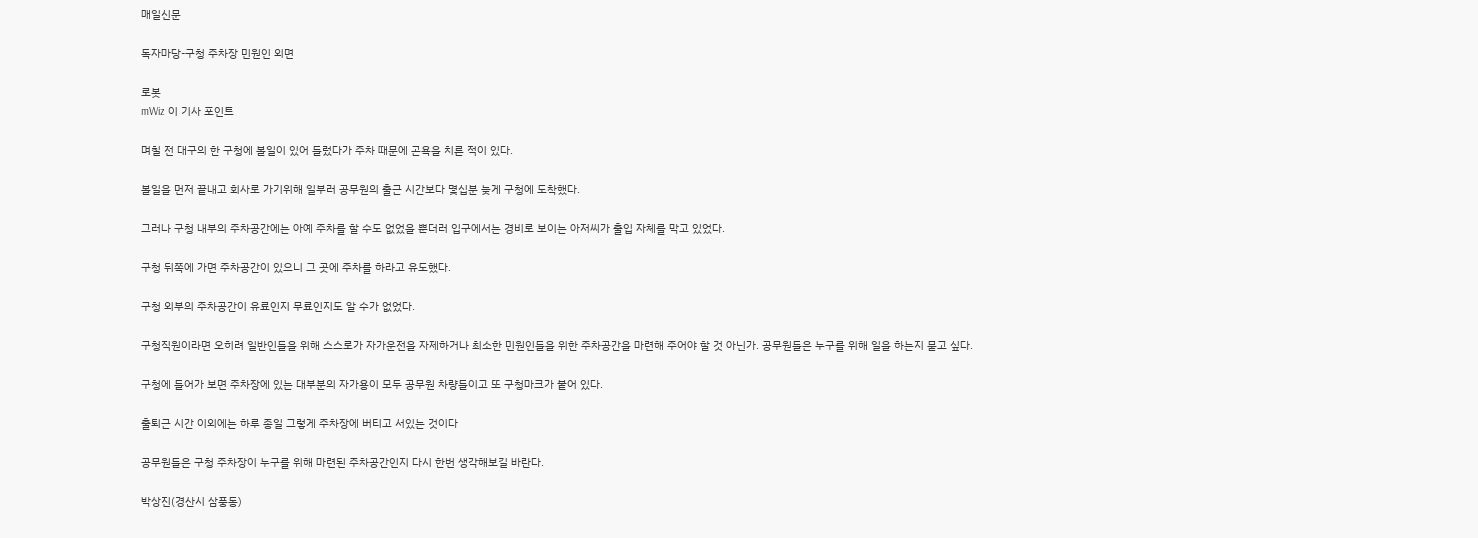매일신문

독자마당-구청 주차장 민원인 외면

로봇
mWiz 이 기사 포인트

며칠 전 대구의 한 구청에 볼일이 있어 들렀다가 주차 때문에 곤욕을 치른 적이 있다.

볼일을 먼저 끝내고 회사로 가기위해 일부러 공무원의 출근 시간보다 몇십분 늦게 구청에 도착했다.

그러나 구청 내부의 주차공간에는 아예 주차를 할 수도 없었을 뿐더러 입구에서는 경비로 보이는 아저씨가 출입 자체를 막고 있었다.

구청 뒤쪽에 가면 주차공간이 있으니 그 곳에 주차를 하라고 유도했다.

구청 외부의 주차공간이 유료인지 무료인지도 알 수가 없었다.

구청직원이라면 오히려 일반인들을 위해 스스로가 자가운전을 자제하거나 최소한 민원인들을 위한 주차공간을 마련해 주어야 할 것 아닌가. 공무원들은 누구를 위해 일을 하는지 묻고 싶다.

구청에 들어가 보면 주차장에 있는 대부분의 자가용이 모두 공무원 차량들이고 또 구청마크가 붙어 있다.

출퇴근 시간 이외에는 하루 종일 그렇게 주차장에 버티고 서있는 것이다

공무원들은 구청 주차장이 누구를 위해 마련된 주차공간인지 다시 한번 생각해보길 바란다.

박상진(경산시 삼풍동)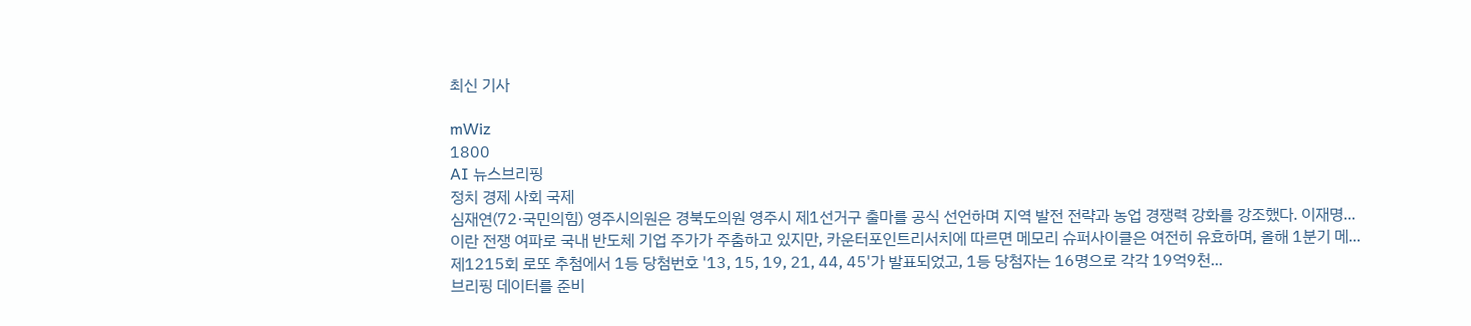최신 기사

mWiz
1800
AI 뉴스브리핑
정치 경제 사회 국제
심재연(72·국민의힘) 영주시의원은 경북도의원 영주시 제1선거구 출마를 공식 선언하며 지역 발전 전략과 농업 경쟁력 강화를 강조했다. 이재명...
이란 전쟁 여파로 국내 반도체 기업 주가가 주춤하고 있지만, 카운터포인트리서치에 따르면 메모리 슈퍼사이클은 여전히 유효하며, 올해 1분기 메...
제1215회 로또 추첨에서 1등 당첨번호 '13, 15, 19, 21, 44, 45'가 발표되었고, 1등 당첨자는 16명으로 각각 19억9천...
브리핑 데이터를 준비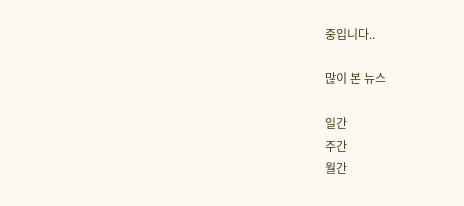중입니다..

많이 본 뉴스

일간
주간
월간